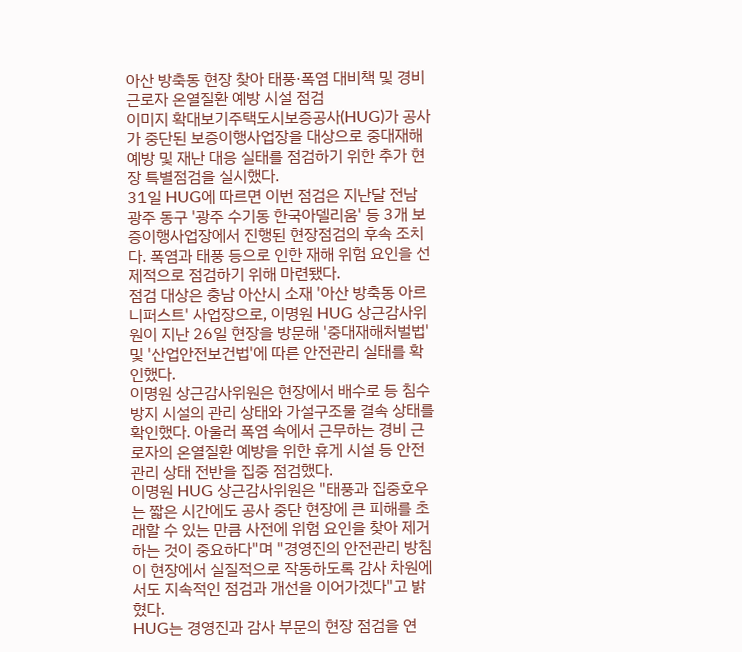아산 방축동 현장 찾아 태풍·폭염 대비책 및 경비 근로자 온열질환 예방 시설 점검
이미지 확대보기주택도시보증공사(HUG)가 공사가 중단된 보증이행사업장을 대상으로 중대재해 예방 및 재난 대응 실태를 점검하기 위한 추가 현장 특별점검을 실시했다.
31일 HUG에 따르면 이번 점검은 지난달 전남 광주 동구 '광주 수기동 한국아델리움' 등 3개 보증이행사업장에서 진행된 현장점검의 후속 조치다. 폭염과 태풍 등으로 인한 재해 위험 요인을 선제적으로 점검하기 위해 마련됐다.
점검 대상은 충남 아산시 소재 '아산 방축동 아르니퍼스트' 사업장으로, 이명원 HUG 상근감사위원이 지난 26일 현장을 방문해 '중대재해처벌법' 및 '산업안전보건법'에 따른 안전관리 실태를 확인했다.
이명원 상근감사위원은 현장에서 배수로 등 침수 방지 시설의 관리 상태와 가설구조물 결속 상태를 확인했다. 아울러 폭염 속에서 근무하는 경비 근로자의 온열질환 예방을 위한 휴게 시설 등 안전 관리 상태 전반을 집중 점검했다.
이명원 HUG 상근감사위원은 "태풍과 집중호우는 짧은 시간에도 공사 중단 현장에 큰 피해를 초래할 수 있는 만큼 사전에 위험 요인을 찾아 제거하는 것이 중요하다"며 "경영진의 안전관리 방침이 현장에서 실질적으로 작동하도록 감사 차원에서도 지속적인 점검과 개선을 이어가겠다"고 밝혔다.
HUG는 경영진과 감사 부문의 현장 점검을 연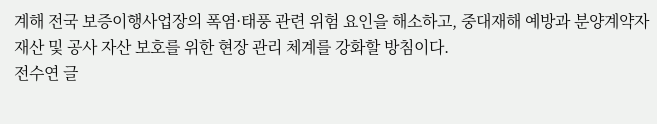계해 전국 보증이행사업장의 폭염·태풍 관련 위험 요인을 해소하고, 중대재해 예방과 분양계약자 재산 및 공사 자산 보호를 위한 현장 관리 체계를 강화할 방침이다.
전수연 글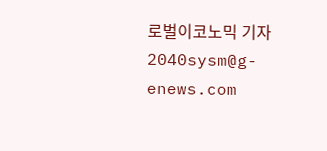로벌이코노믹 기자 2040sysm@g-enews.com